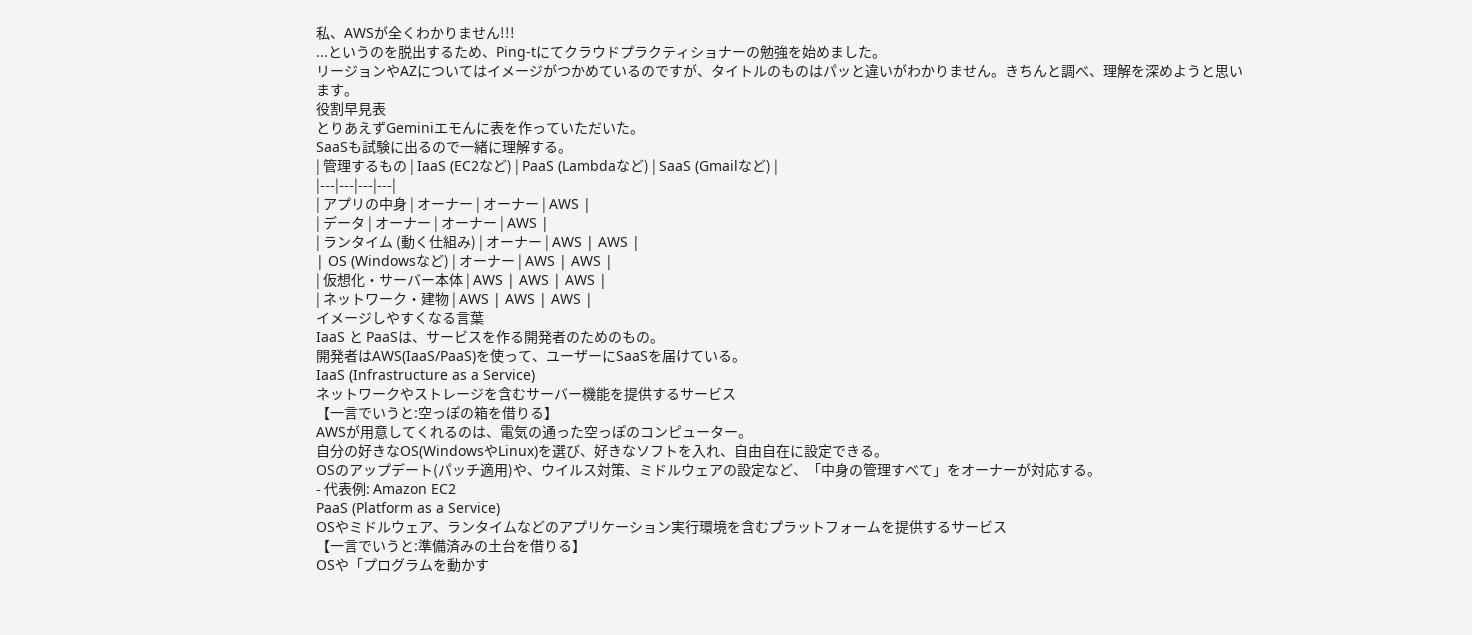私、AWSが全くわかりません!!!
...というのを脱出するため、Ping-tにてクラウドプラクティショナーの勉強を始めました。
リージョンやAZについてはイメージがつかめているのですが、タイトルのものはパッと違いがわかりません。きちんと調べ、理解を深めようと思います。
役割早見表
とりあえずGeminiエモんに表を作っていただいた。
SaaSも試験に出るので一緒に理解する。
| 管理するもの | IaaS (EC2など) | PaaS (Lambdaなど) | SaaS (Gmailなど) |
|---|---|---|---|
| アプリの中身 | オーナー | オーナー | AWS |
| データ | オーナー | オーナー | AWS |
| ランタイム (動く仕組み) | オーナー | AWS | AWS |
| OS (Windowsなど) | オーナー | AWS | AWS |
| 仮想化・サーバー本体 | AWS | AWS | AWS |
| ネットワーク・建物 | AWS | AWS | AWS |
イメージしやすくなる言葉
IaaS と PaaSは、サービスを作る開発者のためのもの。
開発者はAWS(IaaS/PaaS)を使って、ユーザーにSaaSを届けている。
IaaS (Infrastructure as a Service)
ネットワークやストレージを含むサーバー機能を提供するサービス
【一言でいうと:空っぽの箱を借りる】
AWSが用意してくれるのは、電気の通った空っぽのコンピューター。
自分の好きなOS(WindowsやLinux)を選び、好きなソフトを入れ、自由自在に設定できる。
OSのアップデート(パッチ適用)や、ウイルス対策、ミドルウェアの設定など、「中身の管理すべて」をオーナーが対応する。
- 代表例: Amazon EC2
PaaS (Platform as a Service)
OSやミドルウェア、ランタイムなどのアプリケーション実行環境を含むプラットフォームを提供するサービス
【一言でいうと:準備済みの土台を借りる】
OSや「プログラムを動かす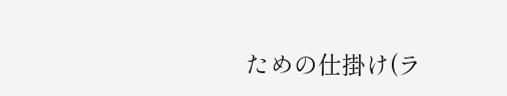ための仕掛け(ラ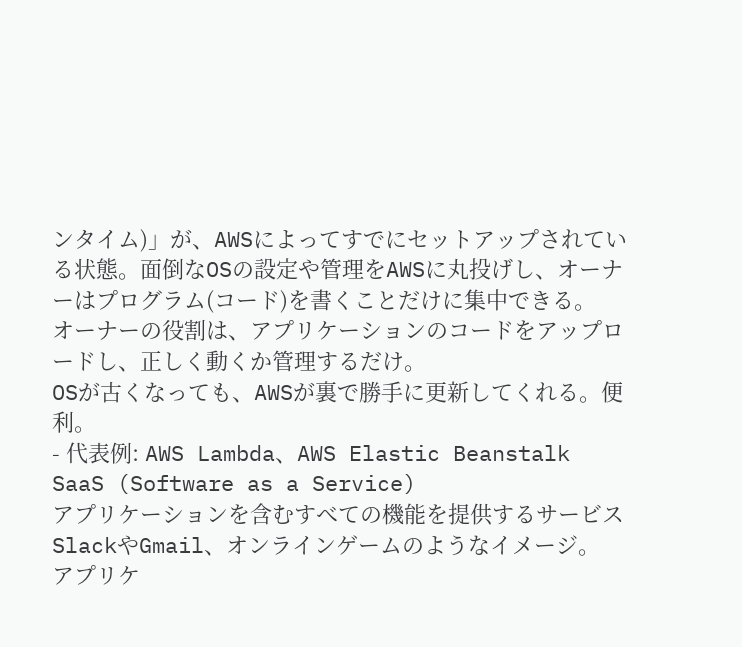ンタイム)」が、AWSによってすでにセットアップされている状態。面倒なOSの設定や管理をAWSに丸投げし、オーナーはプログラム(コード)を書くことだけに集中できる。
オーナーの役割は、アプリケーションのコードをアップロードし、正しく動くか管理するだけ。
OSが古くなっても、AWSが裏で勝手に更新してくれる。便利。
- 代表例: AWS Lambda、AWS Elastic Beanstalk
SaaS (Software as a Service)
アプリケーションを含むすべての機能を提供するサービス
SlackやGmail、オンラインゲームのようなイメージ。
アプリケ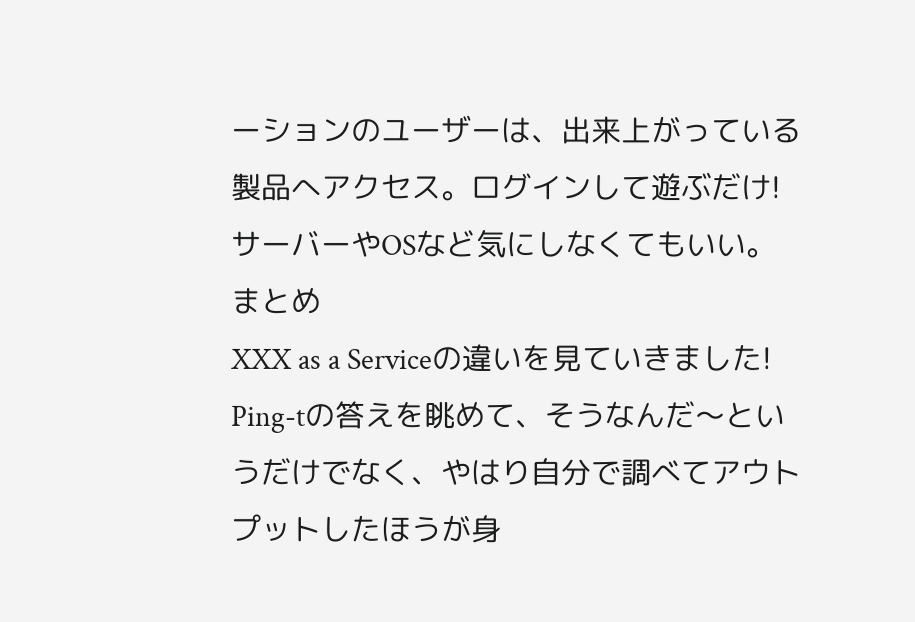ーションのユーザーは、出来上がっている製品へアクセス。ログインして遊ぶだけ!
サーバーやOSなど気にしなくてもいい。
まとめ
XXX as a Serviceの違いを見ていきました!
Ping-tの答えを眺めて、そうなんだ〜というだけでなく、やはり自分で調べてアウトプットしたほうが身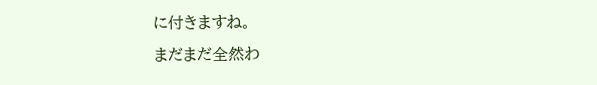に付きますね。
まだまだ全然わ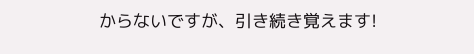からないですが、引き続き覚えます!